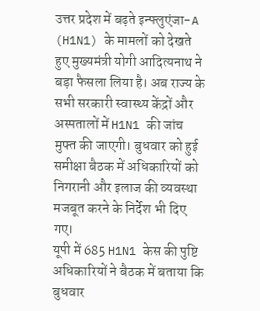उत्तर प्रदेश में बढ़ते इन्फ्लुएंजा-A (H1N1) के मामलों को देखते हुए मुख्यमंत्री योगी आदित्यनाथ ने बड़ा फैसला लिया है। अब राज्य के सभी सरकारी स्वास्थ्य केंद्रों और अस्पतालों में H1N1 की जांच मुफ्त की जाएगी। बुधवार को हुई समीक्षा बैठक में अधिकारियों को निगरानी और इलाज की व्यवस्था मजबूत करने के निर्देश भी दिए गए।
यूपी में 685 H1N1 केस की पुष्टि
अधिकारियों ने बैठक में बताया कि बुधवार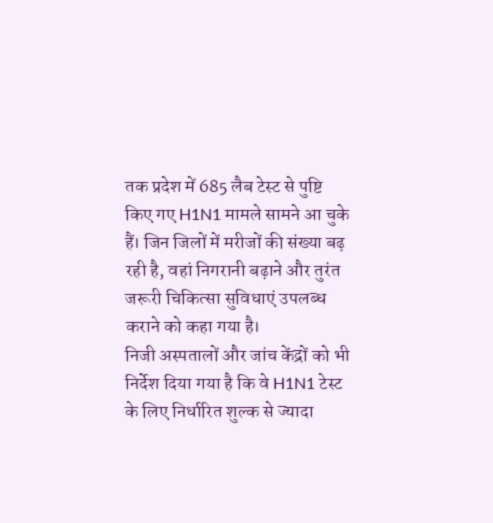तक प्रदेश में 685 लैब टेस्ट से पुष्टि किए गए H1N1 मामले सामने आ चुके हैं। जिन जिलों में मरीजों की संख्या बढ़ रही है, वहां निगरानी बढ़ाने और तुरंत जरूरी चिकित्सा सुविधाएं उपलब्ध कराने को कहा गया है।
निजी अस्पतालों और जांच केंद्रों को भी निर्देश दिया गया है कि वे H1N1 टेस्ट के लिए निर्धारित शुल्क से ज्यादा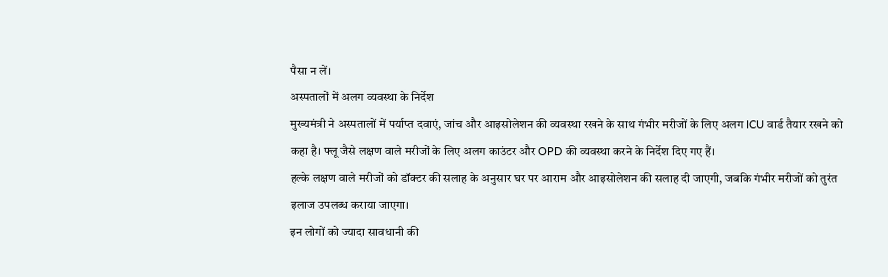पैसा न लें।
अस्पतालों में अलग व्यवस्था के निर्देश
मुख्यमंत्री ने अस्पतालों में पर्याप्त दवाएं, जांच और आइसोलेशन की व्यवस्था रखने के साथ गंभीर मरीजों के लिए अलग ICU वार्ड तैयार रखने को कहा है। फ्लू जैसे लक्षण वाले मरीजों के लिए अलग काउंटर और OPD की व्यवस्था करने के निर्देश दिए गए हैं।
हल्के लक्षण वाले मरीजों को डॉक्टर की सलाह के अनुसार घर पर आराम और आइसोलेशन की सलाह दी जाएगी, जबकि गंभीर मरीजों को तुरंत इलाज उपलब्ध कराया जाएगा।
इन लोगों को ज्यादा सावधानी की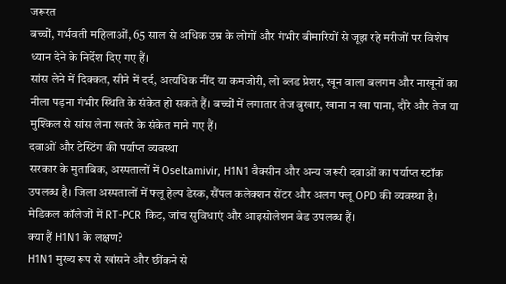जरूरत
बच्चों, गर्भवती महिलाओं, 65 साल से अधिक उम्र के लोगों और गंभीर बीमारियों से जूझ रहे मरीजों पर विशेष ध्यान देने के निर्देश दिए गए हैं।
सांस लेने में दिक्कत, सीने में दर्द, अत्यधिक नींद या कमजोरी, लो ब्लड प्रेशर, खून वाला बलगम और नाखूनों का नीला पड़ना गंभीर स्थिति के संकेत हो सकते हैं। बच्चों में लगातार तेज बुखार, खाना न खा पाना, दौरे और तेज या मुश्किल से सांस लेना खतरे के संकेत माने गए हैं।
दवाओं और टेस्टिंग की पर्याप्त व्यवस्था
सरकार के मुताबिक, अस्पतालों में Oseltamivir, H1N1 वैक्सीन और अन्य जरूरी दवाओं का पर्याप्त स्टॉक उपलब्ध है। जिला अस्पतालों में फ्लू हेल्प डेस्क, सैंपल कलेक्शन सेंटर और अलग फ्लू OPD की व्यवस्था है। मेडिकल कॉलेजों में RT-PCR किट, जांच सुविधाएं और आइसोलेशन बेड उपलब्ध हैं।
क्या हैं H1N1 के लक्षण?
H1N1 मुख्य रूप से खांसने और छींकने से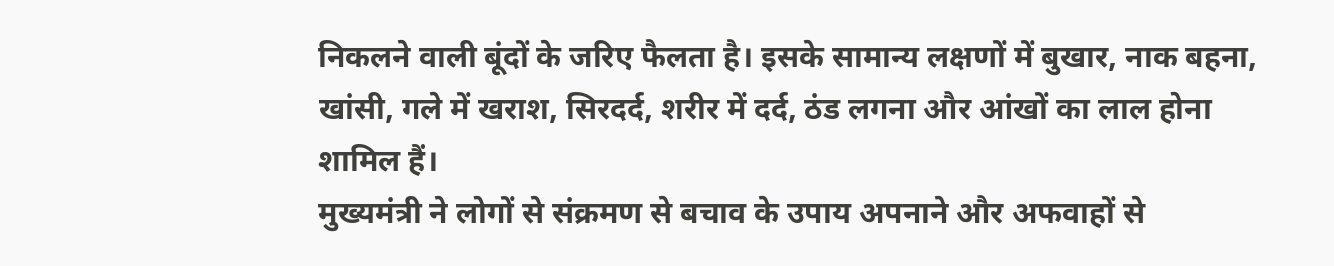निकलने वाली बूंदों के जरिए फैलता है। इसके सामान्य लक्षणों में बुखार, नाक बहना, खांसी, गले में खराश, सिरदर्द, शरीर में दर्द, ठंड लगना और आंखों का लाल होना शामिल हैं।
मुख्यमंत्री ने लोगों से संक्रमण से बचाव के उपाय अपनाने और अफवाहों से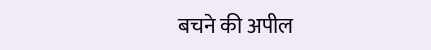बचने की अपील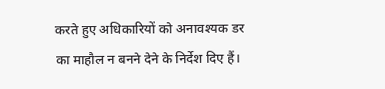करते हुए अधिकारियों को अनावश्यक डर का माहौल न बनने देने के निर्देश दिए हैं।